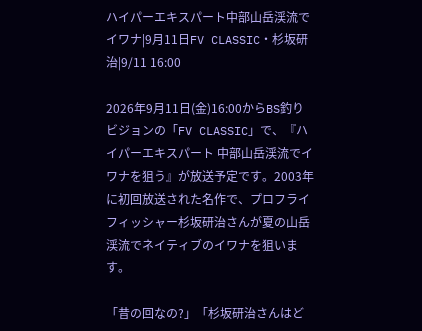ハイパーエキスパート中部山岳渓流でイワナ|9月11日FV CLASSIC・杉坂研治|9/11 16:00

2026年9月11日(金)16:00からBS釣りビジョンの「FV CLASSIC」で、『ハイパーエキスパート 中部山岳渓流でイワナを狙う』が放送予定です。2003年に初回放送された名作で、プロフライフィッシャー杉坂研治さんが夏の山岳渓流でネイティブのイワナを狙います。

「昔の回なの?」「杉坂研治さんはど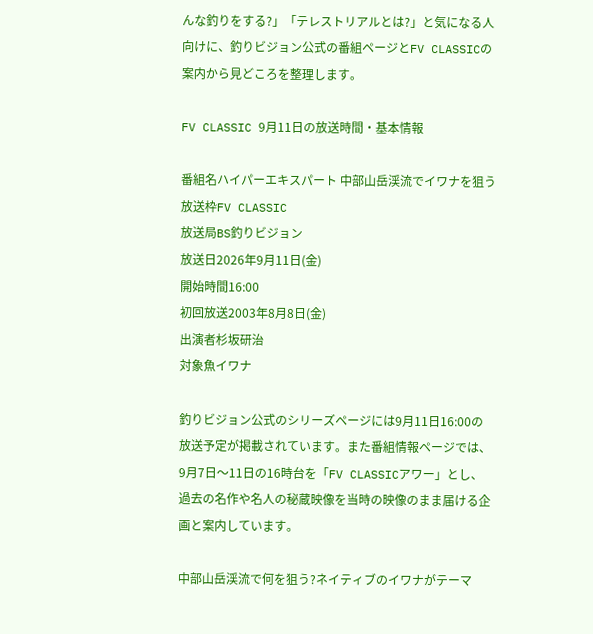んな釣りをする?」「テレストリアルとは?」と気になる人向けに、釣りビジョン公式の番組ページとFV CLASSICの案内から見どころを整理します。

FV CLASSIC 9月11日の放送時間・基本情報

番組名ハイパーエキスパート 中部山岳渓流でイワナを狙う
放送枠FV CLASSIC
放送局BS釣りビジョン
放送日2026年9月11日(金)
開始時間16:00
初回放送2003年8月8日(金)
出演者杉坂研治
対象魚イワナ

釣りビジョン公式のシリーズページには9月11日16:00の放送予定が掲載されています。また番組情報ページでは、9月7日〜11日の16時台を「FV CLASSICアワー」とし、過去の名作や名人の秘蔵映像を当時の映像のまま届ける企画と案内しています。

中部山岳渓流で何を狙う?ネイティブのイワナがテーマ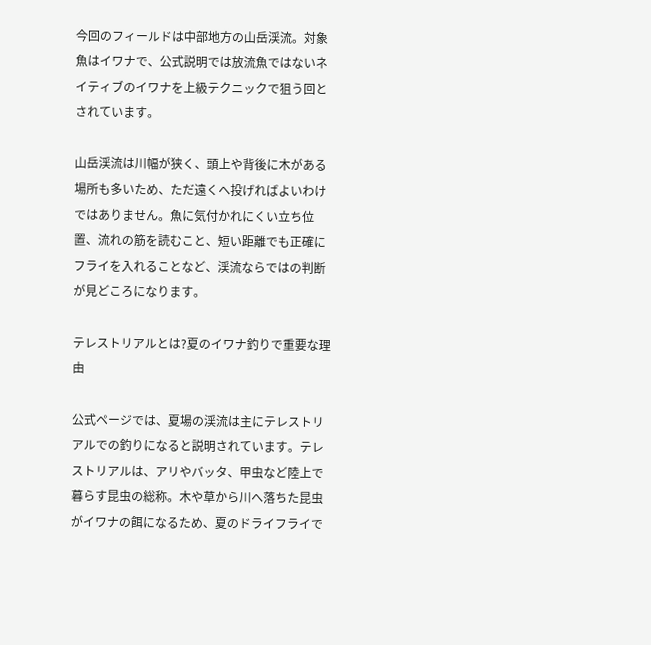今回のフィールドは中部地方の山岳渓流。対象魚はイワナで、公式説明では放流魚ではないネイティブのイワナを上級テクニックで狙う回とされています。

山岳渓流は川幅が狭く、頭上や背後に木がある場所も多いため、ただ遠くへ投げればよいわけではありません。魚に気付かれにくい立ち位置、流れの筋を読むこと、短い距離でも正確にフライを入れることなど、渓流ならではの判断が見どころになります。

テレストリアルとは?夏のイワナ釣りで重要な理由

公式ページでは、夏場の渓流は主にテレストリアルでの釣りになると説明されています。テレストリアルは、アリやバッタ、甲虫など陸上で暮らす昆虫の総称。木や草から川へ落ちた昆虫がイワナの餌になるため、夏のドライフライで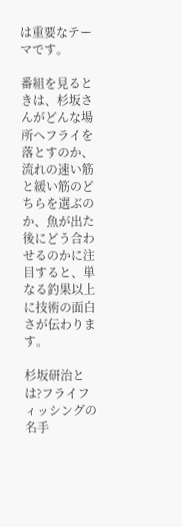は重要なテーマです。

番組を見るときは、杉坂さんがどんな場所へフライを落とすのか、流れの速い筋と緩い筋のどちらを選ぶのか、魚が出た後にどう合わせるのかに注目すると、単なる釣果以上に技術の面白さが伝わります。

杉坂研治とは?フライフィッシングの名手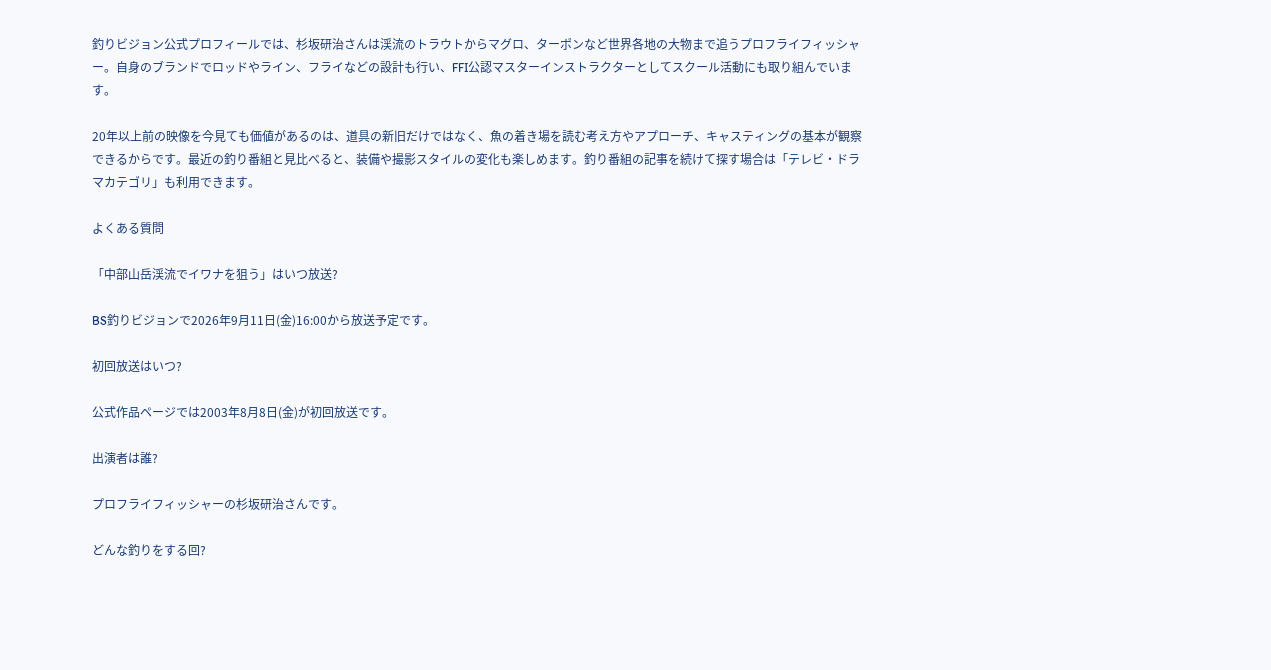釣りビジョン公式プロフィールでは、杉坂研治さんは渓流のトラウトからマグロ、ターポンなど世界各地の大物まで追うプロフライフィッシャー。自身のブランドでロッドやライン、フライなどの設計も行い、FFI公認マスターインストラクターとしてスクール活動にも取り組んでいます。

20年以上前の映像を今見ても価値があるのは、道具の新旧だけではなく、魚の着き場を読む考え方やアプローチ、キャスティングの基本が観察できるからです。最近の釣り番組と見比べると、装備や撮影スタイルの変化も楽しめます。釣り番組の記事を続けて探す場合は「テレビ・ドラマカテゴリ」も利用できます。

よくある質問

「中部山岳渓流でイワナを狙う」はいつ放送?

BS釣りビジョンで2026年9月11日(金)16:00から放送予定です。

初回放送はいつ?

公式作品ページでは2003年8月8日(金)が初回放送です。

出演者は誰?

プロフライフィッシャーの杉坂研治さんです。

どんな釣りをする回?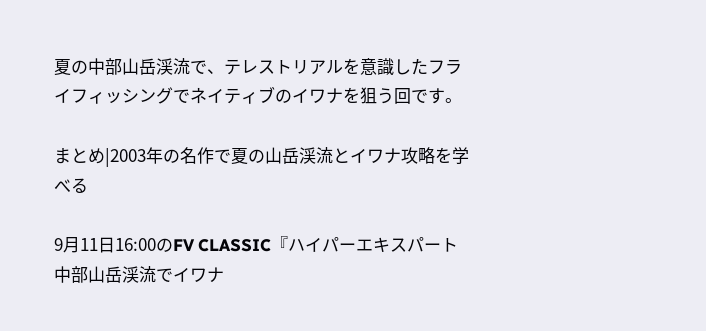夏の中部山岳渓流で、テレストリアルを意識したフライフィッシングでネイティブのイワナを狙う回です。

まとめ|2003年の名作で夏の山岳渓流とイワナ攻略を学べる

9月11日16:00のFV CLASSIC『ハイパーエキスパート 中部山岳渓流でイワナ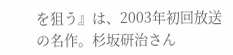を狙う』は、2003年初回放送の名作。杉坂研治さん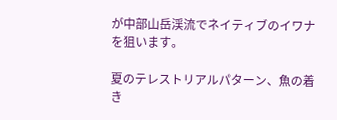が中部山岳渓流でネイティブのイワナを狙います。

夏のテレストリアルパターン、魚の着き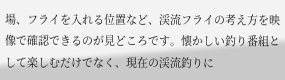場、フライを入れる位置など、渓流フライの考え方を映像で確認できるのが見どころです。懐かしい釣り番組として楽しむだけでなく、現在の渓流釣りに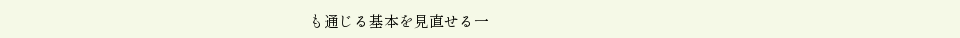も通じる基本を見直せる一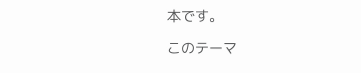本です。

このテーマ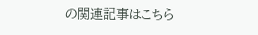の関連記事はこちら